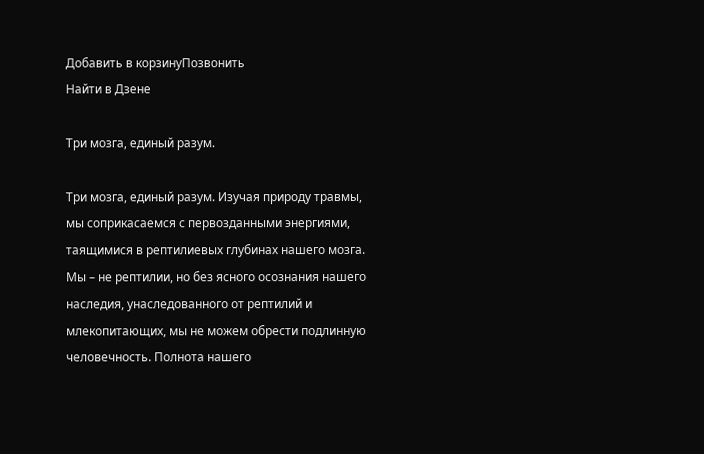Добавить в корзинуПозвонить
Найти в Дзене

Три мозга, единый разум.

Три мозга, единый разум. Изучая природу травмы, мы соприкасаемся с первозданными энергиями, таящимися в рептилиевых глубинах нашего мозга. Мы – не рептилии, но без ясного осознания нашего наследия, унаследованного от рептилий и млекопитающих, мы не можем обрести подлинную человечность. Полнота нашего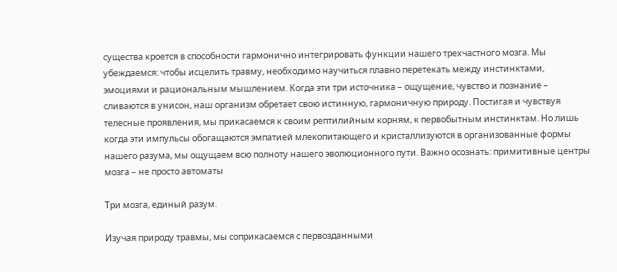существа кроется в способности гармонично интегрировать функции нашего трехчастного мозга. Мы убеждаемся: чтобы исцелить травму, необходимо научиться плавно перетекать между инстинктами, эмоциями и рациональным мышлением. Когда эти три источника – ощущение, чувство и познание – сливаются в унисон, наш организм обретает свою истинную, гармоничную природу. Постигая и чувствуя телесные проявления, мы прикасаемся к своим рептилийным корням, к первобытным инстинктам. Но лишь когда эти импульсы обогащаются эмпатией млекопитающего и кристаллизуются в организованные формы нашего разума, мы ощущаем всю полноту нашего эволюционного пути. Важно осознать: примитивные центры мозга – не просто автоматы

Три мозга, единый разум.

Изучая природу травмы, мы соприкасаемся с первозданными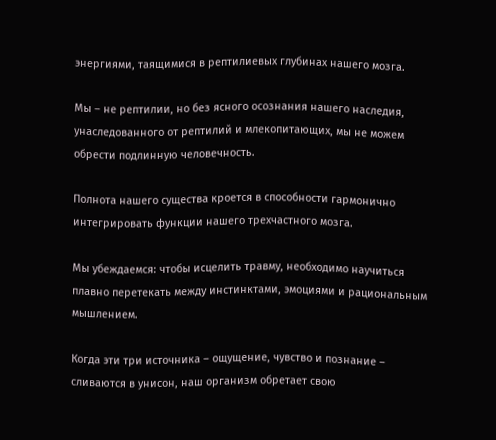энергиями, таящимися в рептилиевых глубинах нашего мозга.

Мы – не рептилии, но без ясного осознания нашего наследия, унаследованного от рептилий и млекопитающих, мы не можем обрести подлинную человечность.

Полнота нашего существа кроется в способности гармонично интегрировать функции нашего трехчастного мозга.

Мы убеждаемся: чтобы исцелить травму, необходимо научиться плавно перетекать между инстинктами, эмоциями и рациональным мышлением.

Когда эти три источника – ощущение, чувство и познание – сливаются в унисон, наш организм обретает свою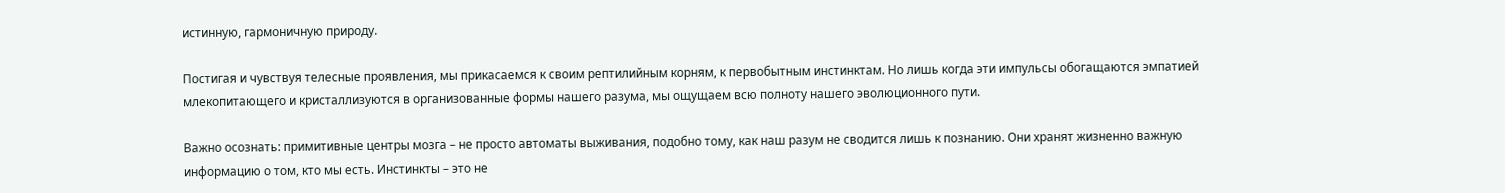истинную, гармоничную природу.

Постигая и чувствуя телесные проявления, мы прикасаемся к своим рептилийным корням, к первобытным инстинктам. Но лишь когда эти импульсы обогащаются эмпатией млекопитающего и кристаллизуются в организованные формы нашего разума, мы ощущаем всю полноту нашего эволюционного пути.

Важно осознать: примитивные центры мозга – не просто автоматы выживания, подобно тому, как наш разум не сводится лишь к познанию. Они хранят жизненно важную информацию о том, кто мы есть. Инстинкты – это не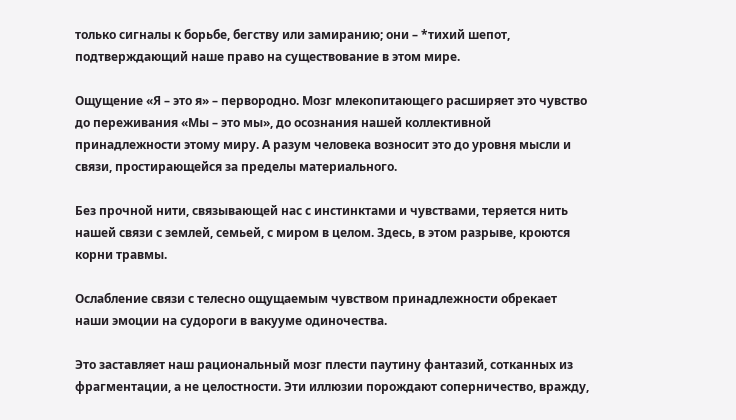только сигналы к борьбе, бегству или замиранию; они – *тихий шепот, подтверждающий наше право на существование в этом мире.

Ощущение «Я – это я» – первородно. Мозг млекопитающего расширяет это чувство до переживания «Мы – это мы», до осознания нашей коллективной принадлежности этому миру. А разум человека возносит это до уровня мысли и связи, простирающейся за пределы материального.

Без прочной нити, связывающей нас с инстинктами и чувствами, теряется нить нашей связи с землей, семьей, с миром в целом. Здесь, в этом разрыве, кроются корни травмы.

Ослабление связи с телесно ощущаемым чувством принадлежности обрекает наши эмоции на судороги в вакууме одиночества.

Это заставляет наш рациональный мозг плести паутину фантазий, сотканных из фрагментации, а не целостности. Эти иллюзии порождают соперничество, вражду,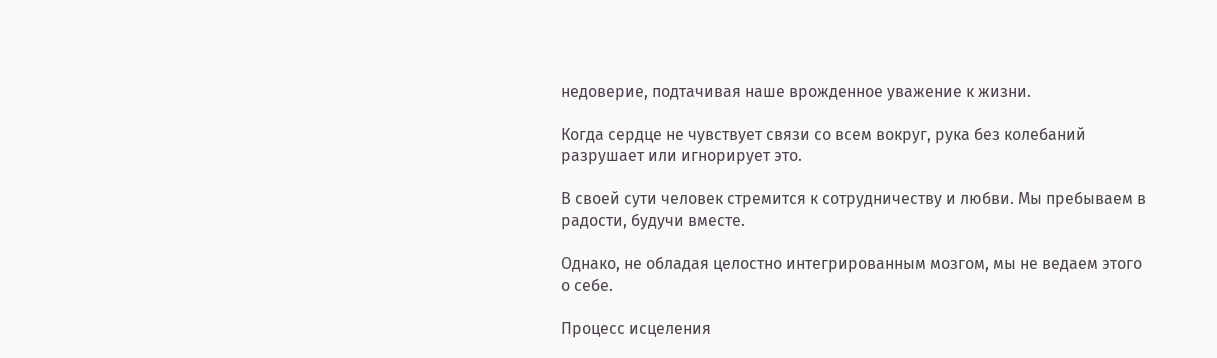недоверие, подтачивая наше врожденное уважение к жизни.

Когда сердце не чувствует связи со всем вокруг, рука без колебаний разрушает или игнорирует это.

В своей сути человек стремится к сотрудничеству и любви. Мы пребываем в радости, будучи вместе.

Однако, не обладая целостно интегрированным мозгом, мы не ведаем этого о себе.

Процесс исцеления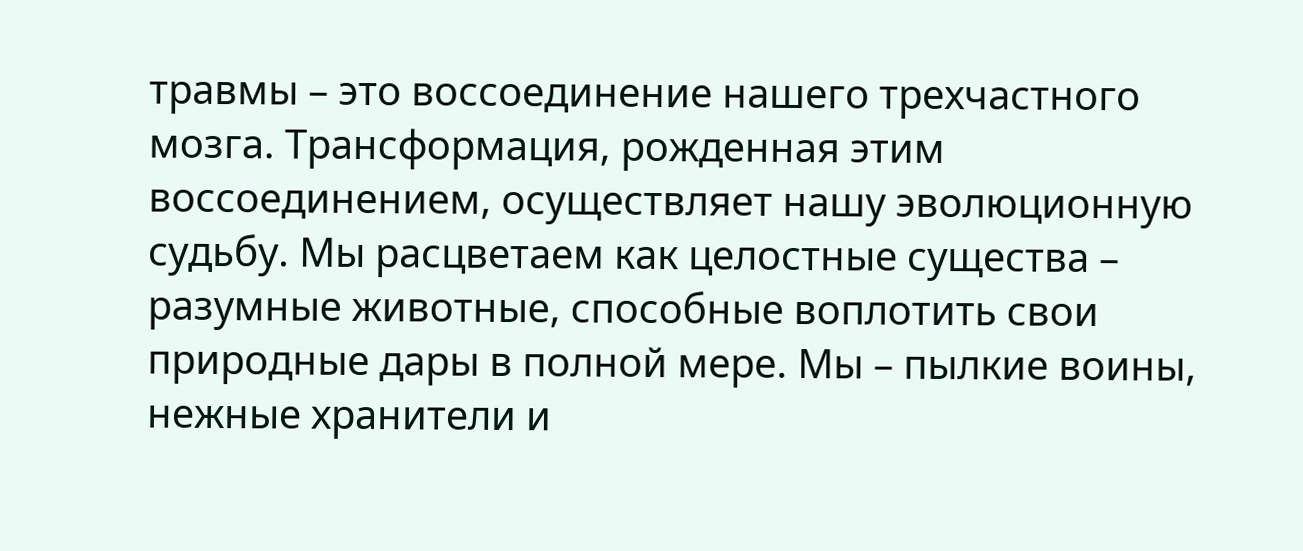травмы – это воссоединение нашего трехчастного мозга. Трансформация, рожденная этим воссоединением, осуществляет нашу эволюционную судьбу. Мы расцветаем как целостные существа – разумные животные, способные воплотить свои природные дары в полной мере. Мы – пылкие воины, нежные хранители и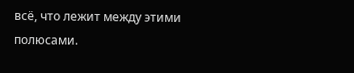всё, что лежит между этими полюсами.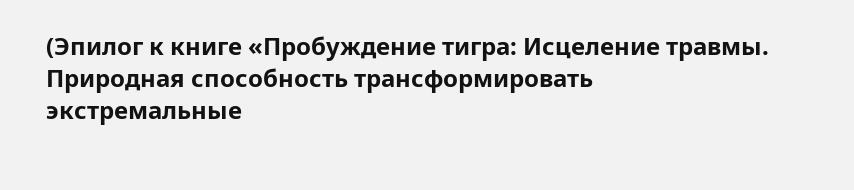(Эпилог к книге «Пробуждение тигра: Исцеление травмы. Природная способность трансформировать экстремальные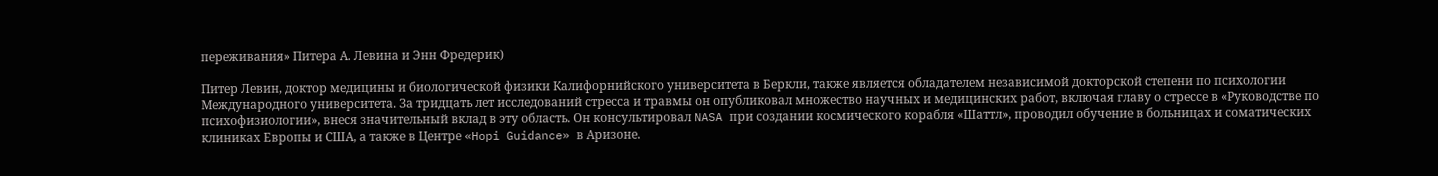переживания» Питера А. Левина и Энн Фредерик)

Питер Левин, доктор медицины и биологической физики Калифорнийского университета в Беркли, также является обладателем независимой докторской степени по психологии Международного университета. За тридцать лет исследований стресса и травмы он опубликовал множество научных и медицинских работ, включая главу о стрессе в «Руководстве по психофизиологии», внеся значительный вклад в эту область. Он консультировал NASA при создании космического корабля «Шаттл», проводил обучение в больницах и соматических клиниках Европы и США, а также в Центре «Hopi Guidance» в Аризоне.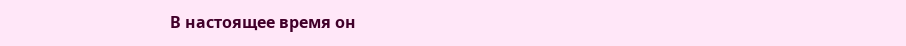В настоящее время он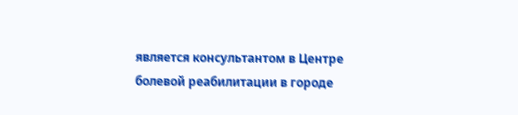является консультантом в Центре болевой реабилитации в городе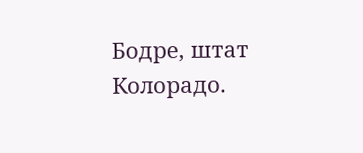Бодре, штат Колорадо.